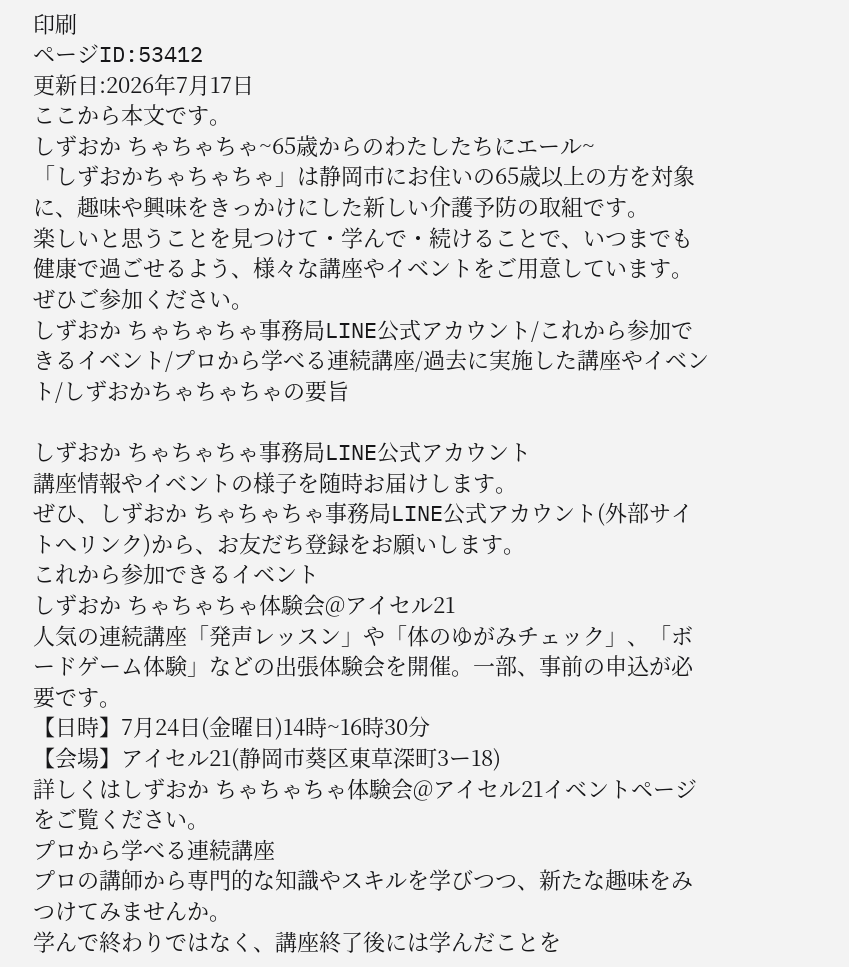印刷
ページID:53412
更新日:2026年7月17日
ここから本文です。
しずおか ちゃちゃちゃ~65歳からのわたしたちにエール~
「しずおかちゃちゃちゃ」は静岡市にお住いの65歳以上の方を対象に、趣味や興味をきっかけにした新しい介護予防の取組です。
楽しいと思うことを見つけて・学んで・続けることで、いつまでも健康で過ごせるよう、様々な講座やイベントをご用意しています。
ぜひご参加ください。
しずおか ちゃちゃちゃ事務局LINE公式アカウント/これから参加できるイベント/プロから学べる連続講座/過去に実施した講座やイベント/しずおかちゃちゃちゃの要旨

しずおか ちゃちゃちゃ事務局LINE公式アカウント
講座情報やイベントの様子を随時お届けします。
ぜひ、しずおか ちゃちゃちゃ事務局LINE公式アカウント(外部サイトへリンク)から、お友だち登録をお願いします。
これから参加できるイベント
しずおか ちゃちゃちゃ体験会@アイセル21
人気の連続講座「発声レッスン」や「体のゆがみチェック」、「ボードゲーム体験」などの出張体験会を開催。一部、事前の申込が必要です。
【日時】7月24日(金曜日)14時~16時30分
【会場】アイセル21(静岡市葵区東草深町3ー18)
詳しくはしずおか ちゃちゃちゃ体験会@アイセル21イベントページをご覧ください。
プロから学べる連続講座
プロの講師から専門的な知識やスキルを学びつつ、新たな趣味をみつけてみませんか。
学んで終わりではなく、講座終了後には学んだことを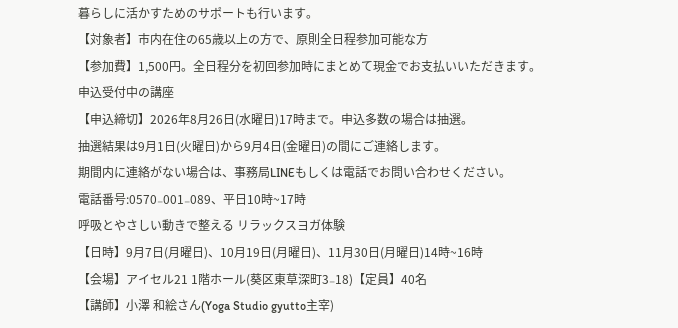暮らしに活かすためのサポートも行います。
【対象者】市内在住の65歳以上の方で、原則全日程参加可能な方
【参加費】1,500円。全日程分を初回参加時にまとめて現金でお支払いいただきます。
申込受付中の講座
【申込締切】2026年8月26日(水曜日)17時まで。申込多数の場合は抽選。
抽選結果は9月1日(火曜日)から9月4日(金曜日)の間にご連絡します。
期間内に連絡がない場合は、事務局LINEもしくは電話でお問い合わせください。
電話番号:0570₋001₋089、平日10時~17時
呼吸とやさしい動きで整える リラックスヨガ体験
【日時】9月7日(月曜日)、10月19日(月曜日)、11月30日(月曜日)14時~16時
【会場】アイセル21 1階ホール(葵区東草深町3₋18)【定員】40名
【講師】小澤 和絵さん(Yoga Studio gyutto主宰)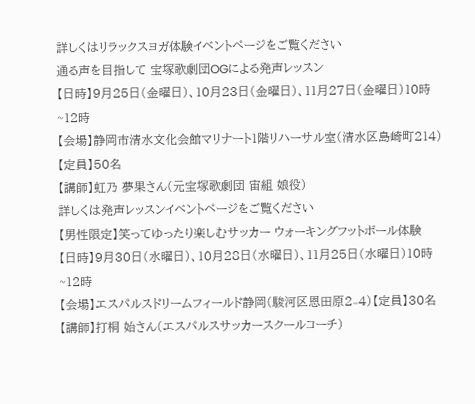詳しくはリラックスヨガ体験イベントページをご覧ください
通る声を目指して 宝塚歌劇団OGによる発声レッスン
【日時】9月25日(金曜日)、10月23日(金曜日)、11月27日(金曜日)10時~12時
【会場】静岡市清水文化会館マリナート1階リハーサル室(清水区島崎町214)【定員】50名
【講師】虹乃 夢果さん(元宝塚歌劇団 宙組 娘役)
詳しくは発声レッスンイベントページをご覧ください
【男性限定】笑ってゆったり楽しむサッカー ウォーキングフットボール体験
【日時】9月30日(水曜日)、10月28日(水曜日)、11月25日(水曜日)10時~12時
【会場】エスパルスドリームフィールド静岡(駿河区恩田原2₋4)【定員】30名
【講師】打桐 始さん(エスパルスサッカースクールコーチ)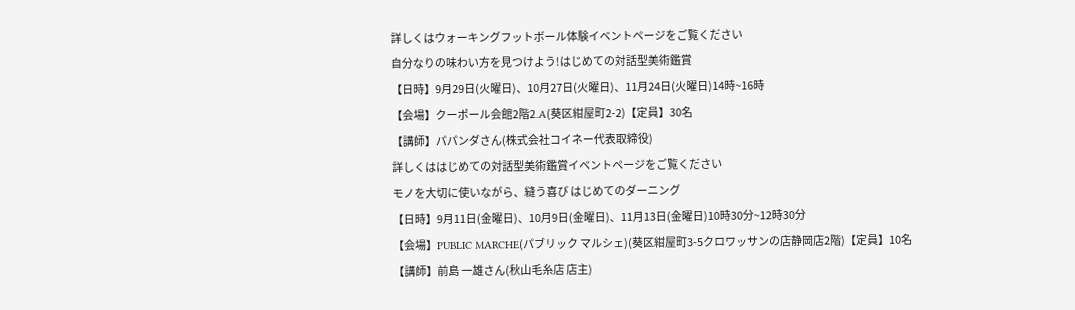詳しくはウォーキングフットボール体験イベントページをご覧ください
自分なりの味わい方を見つけよう!はじめての対話型美術鑑賞
【日時】9月29日(火曜日)、10月27日(火曜日)、11月24日(火曜日)14時~16時
【会場】クーポール会館2階2₋A(葵区紺屋町2-2)【定員】30名
【講師】パパンダさん(株式会社コイネー代表取締役)
詳しくははじめての対話型美術鑑賞イベントページをご覧ください
モノを大切に使いながら、縫う喜び はじめてのダーニング
【日時】9月11日(金曜日)、10月9日(金曜日)、11月13日(金曜日)10時30分~12時30分
【会場】PUBLIC MARCHE(パブリック マルシェ)(葵区紺屋町3-5クロワッサンの店静岡店2階)【定員】10名
【講師】前島 一雄さん(秋山毛糸店 店主)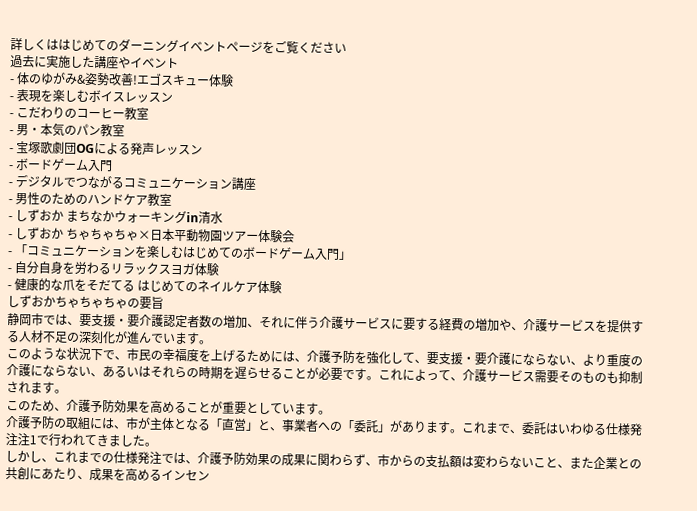詳しくははじめてのダーニングイベントページをご覧ください
過去に実施した講座やイベント
- 体のゆがみ&姿勢改善!エゴスキュー体験
- 表現を楽しむボイスレッスン
- こだわりのコーヒー教室
- 男・本気のパン教室
- 宝塚歌劇団OGによる発声レッスン
- ボードゲーム入門
- デジタルでつながるコミュニケーション講座
- 男性のためのハンドケア教室
- しずおか まちなかウォーキングin清水
- しずおか ちゃちゃちゃ×日本平動物園ツアー体験会
- 「コミュニケーションを楽しむはじめてのボードゲーム入門」
- 自分自身を労わるリラックスヨガ体験
- 健康的な爪をそだてる はじめてのネイルケア体験
しずおかちゃちゃちゃの要旨
静岡市では、要支援・要介護認定者数の増加、それに伴う介護サービスに要する経費の増加や、介護サービスを提供する人材不足の深刻化が進んでいます。
このような状況下で、市民の幸福度を上げるためには、介護予防を強化して、要支援・要介護にならない、より重度の介護にならない、あるいはそれらの時期を遅らせることが必要です。これによって、介護サービス需要そのものも抑制されます。
このため、介護予防効果を高めることが重要としています。
介護予防の取組には、市が主体となる「直営」と、事業者への「委託」があります。これまで、委託はいわゆる仕様発注注1で行われてきました。
しかし、これまでの仕様発注では、介護予防効果の成果に関わらず、市からの支払額は変わらないこと、また企業との共創にあたり、成果を高めるインセン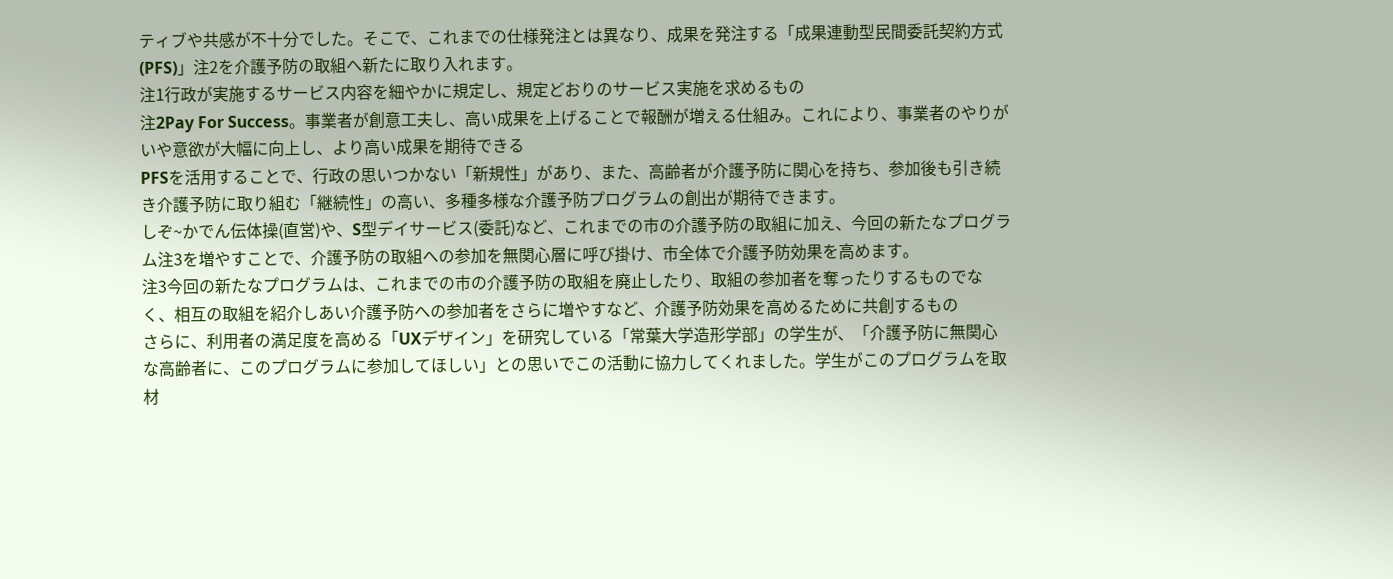ティブや共感が不十分でした。そこで、これまでの仕様発注とは異なり、成果を発注する「成果連動型民間委託契約方式(PFS)」注2を介護予防の取組へ新たに取り入れます。
注1行政が実施するサービス内容を細やかに規定し、規定どおりのサービス実施を求めるもの
注2Pay For Success。事業者が創意工夫し、高い成果を上げることで報酬が増える仕組み。これにより、事業者のやりがいや意欲が大幅に向上し、より高い成果を期待できる
PFSを活用することで、行政の思いつかない「新規性」があり、また、高齢者が介護予防に関心を持ち、参加後も引き続き介護予防に取り組む「継続性」の高い、多種多様な介護予防プログラムの創出が期待できます。
しぞ~かでん伝体操(直営)や、S型デイサービス(委託)など、これまでの市の介護予防の取組に加え、今回の新たなプログラム注3を増やすことで、介護予防の取組への参加を無関心層に呼び掛け、市全体で介護予防効果を高めます。
注3今回の新たなプログラムは、これまでの市の介護予防の取組を廃止したり、取組の参加者を奪ったりするものでなく、相互の取組を紹介しあい介護予防への参加者をさらに増やすなど、介護予防効果を高めるために共創するもの
さらに、利用者の満足度を高める「UXデザイン」を研究している「常葉大学造形学部」の学生が、「介護予防に無関心な高齢者に、このプログラムに参加してほしい」との思いでこの活動に協力してくれました。学生がこのプログラムを取材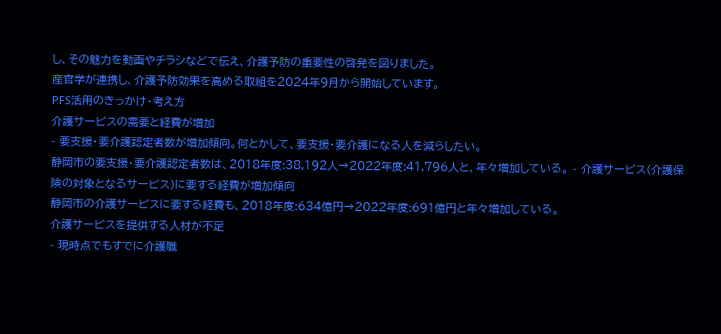し、その魅力を動画やチラシなどで伝え、介護予防の重要性の啓発を図りました。
産官学が連携し、介護予防効果を高める取組を2024年9月から開始しています。
PFS活用のきっかけ・考え方
介護サービスの需要と経費が増加
- 要支援・要介護認定者数が増加傾向。何とかして、要支援・要介護になる人を減らしたい。
静岡市の要支援・要介護認定者数は、2018年度:38,192人→2022年度:41,796人と、年々増加している。 - 介護サービス(介護保険の対象となるサービス)に要する経費が増加傾向
静岡市の介護サービスに要する経費も、2018年度:634億円→2022年度:691億円と年々増加している。
介護サービスを提供する人材が不足
- 現時点でもすでに介護職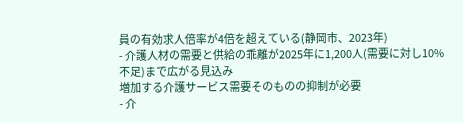員の有効求人倍率が4倍を超えている(静岡市、2023年)
- 介護人材の需要と供給の乖離が2025年に1,200人(需要に対し10%不足)まで広がる見込み
増加する介護サービス需要そのものの抑制が必要
- 介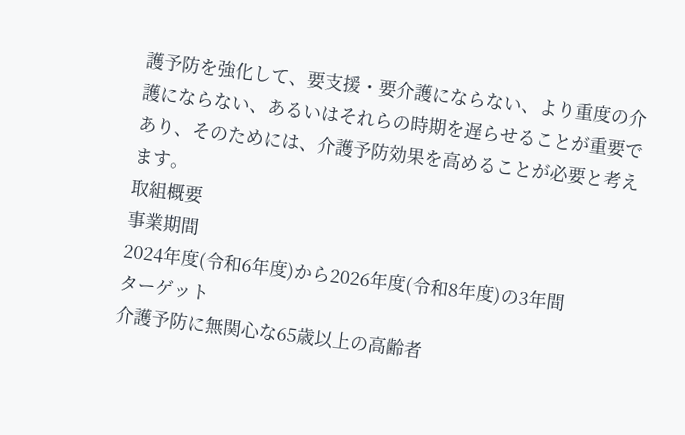護予防を強化して、要支援・要介護にならない、より重度の介護にならない、あるいはそれらの時期を遅らせることが重要であり、そのためには、介護予防効果を高めることが必要と考えます。
取組概要
事業期間
2024年度(令和6年度)から2026年度(令和8年度)の3年間
ターゲット
介護予防に無関心な65歳以上の高齢者